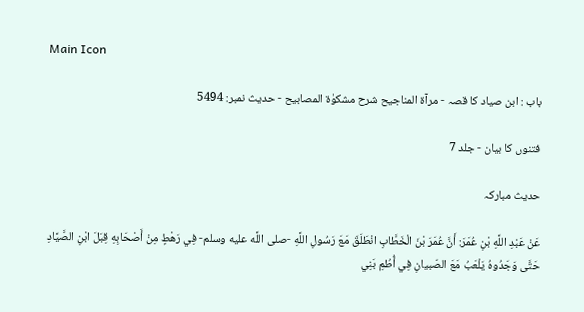Main Icon

باب : ابن صیاد کا قصہ - مرآۃ المناجیح شرح مشکوٰۃ المصابیح - حدیث نمبر: 5494

فتنوں کا بیان - جلد 7

حدیث مبارکہ

عَنْ عَبْدِ اللَّهِ بْنِ عُمَرَ: أَنَّ عُمَرَ بْنَ الْخَطَّابِ انْطَلَقَ مَعَ رَسُولِ اللَّهِ -صلى اللَّه عليه وسلم- فِي رَهْطٍ مِنْ أَصْحَابِهِ قِبَلَ ابْنِ الصَّيَّادِ حَتَّى وَجَدُوهُ يَلْعَبُ مَعَ الصّبيانِ فِي أُطُمِ بَنِي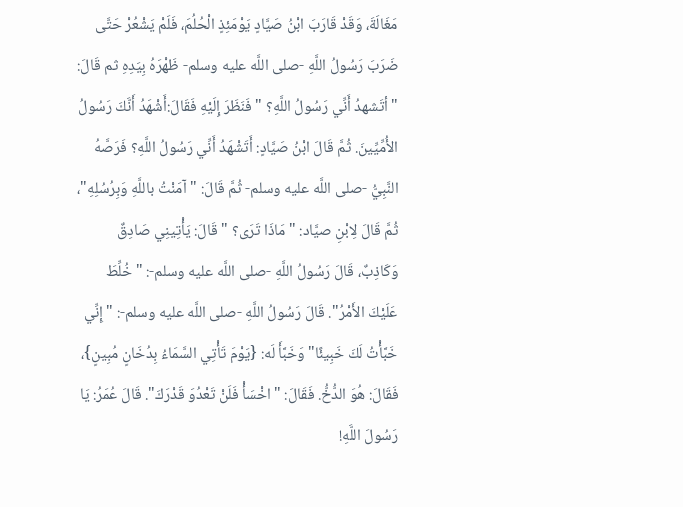مَغَالَةَ، وَقَدْ قَارَبَ ابْنُ صَيَّادٍ يَوْمَئِذٍ الْحُلُمَ، فَلَمْ يَشْعُرْ حَتَّى ضَرَبَ رَسُولُ اللَّهِ -صلى اللَّه عليه وسلم- ظَهْرَهُ بِيَدِهِ ثم قَالَ: "أتَشهدُ أَنِّي رَسُولُ اللَّهِ؟ " فَنَظَرَ إِلَيْهِ فَقَالَ:أَشْهَدُ أَنَّكَ رَسُولُ الأُمِّيِّينَ. ثُمَّ قَالَ ابْنُ صَيَّادٍ: أَتَشْهَدُ أَنِّي رَسُولُ اللَّهِ؟ فَرَصَّهُ النَّبِيُّ -صلى اللَّه عليه وسلم- ثُمَّ قَالَ: "آمَنْتُ باللَّهِ وَبِرُسُلِهِ"، ثُمَّ قَالَ لِابْنِ صيَّاد: "مَاذَا تَرَى؟ " قَالَ: يَأْتِينِي صَادِقٌ وَكَاذِبٌ، قَالَ رَسُولُ اللَّهِ -صلى اللَّه عليه وسلم-: "خُلِّطَ عَلَيْكَ الأَمْرُ". قَالَ رَسُولُ اللَّهِ -صلى اللَّه عليه وسلم-: "إِنِّي خَبَّأْتُ لَكَ خَبِيئًا"وَخَبَّأَ لَه: {يَوْمَ تَأْتِي السَّمَاءُ بِدُخَانٍ مُبِينٍ}، فَقَالَ: هُوَ الدُّخُّ. فَقَالَ: "اخْسَأْ فَلَنْ تَعْدُوَ قَدْرَكَ". قَالَ عُمَرُ: يَا رَسُولَ اللَّهِ!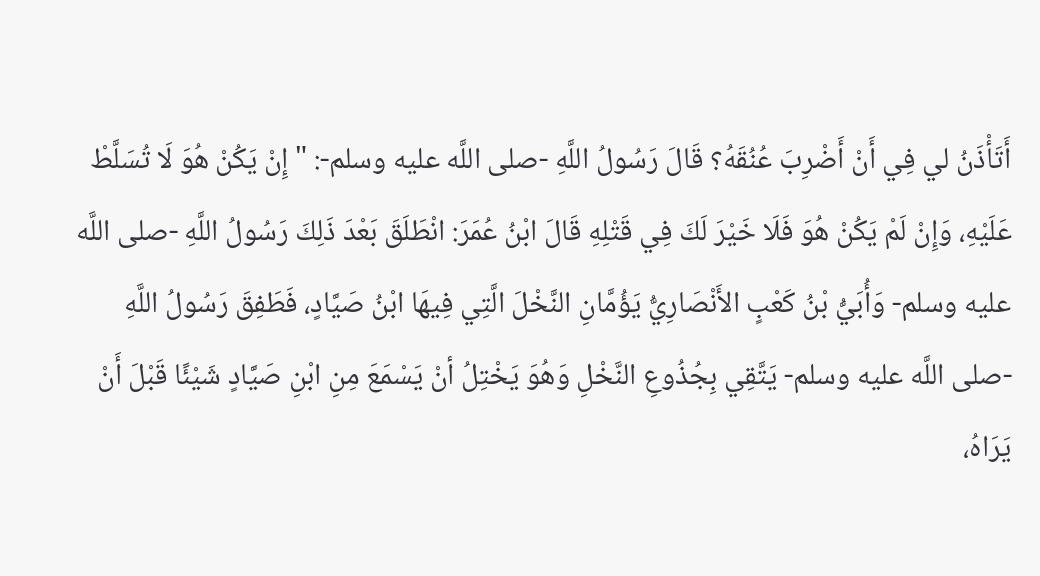أَتَأْذَنُ لي فِي أَنْ أَضْرِبَ عُنُقَهُ؟ قَالَ رَسُولُ اللَّهِ -صلى اللَّه عليه وسلم-: "إِنْ يَكُنْ هُوَ لَا تُسَلَّطْ عَلَيْهِ، وَإِنْ لَمْ يَكُنْ هُوَ فَلَا خَيْرَ لَكَ فِي قَتْلِهِ قَالَ ابْنُ عُمَرَ: انْطَلَقَ بَعْدَ ذَلِكَ رَسُولُ اللَّهِ -صلى اللَّه عليه وسلم- وَأُبَيُّ بْنُ كَعْبٍ الأَنْصَارِيُّ يَؤُمَّانِ النَّخْلَ الَّتِي فِيهَا ابْنُ صَيَّادٍ، فَطَفِقَ رَسُولُ اللَّهِ -صلى اللَّه عليه وسلم- يَتَّقِي بِجُذُوعِ النَّخْلِ وَهُوَ يَخْتِلُ أنْ يَسْمَعَ مِنِ ابْنِ صَيَّادٍ شَيْئًا قَبْلَ أَنْ يَرَاهُ،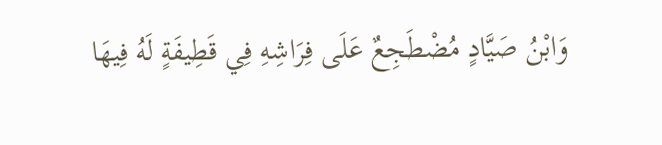وَابْنُ صَيَّادٍ مُضْطَجِعٌ عَلَى فِرَاشِهِ فِي قَطِيفَةٍ لَهُ فِيهَا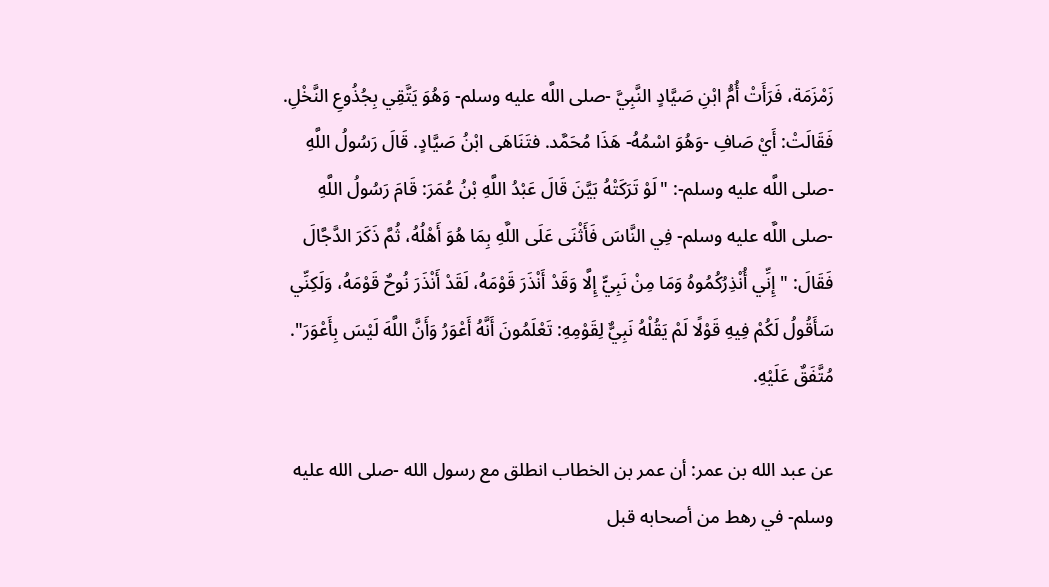زَمْزَمَة، فَرَأَتْ أُمُّ ابْنِ صَيَّادٍ النَّبِيَّ -صلى اللَّه عليه وسلم- وَهُوَ يَتَّقِي بِجُذُوعِ النَّخْلِ. فَقَالَتْ: أَيْ صَافِ -وَهُوَ اسْمُهُ- هَذَا مُحَمَّد. فتَنَاهَى ابْنُ صَيَّادٍ. قَالَ رَسُولُ اللَّهِ -صلى اللَّه عليه وسلم-: "لَوْ تَرَكَتْهُ بَيَّنَ قَالَ عَبْدُ اللَّهِ بْنُ عُمَرَ: قَامَ رَسُولُ اللَّهِ -صلى اللَّه عليه وسلم- فِي النَّاسَ فَأَثْنَى عَلَى اللَّهِ بِمَا هُوَ أَهْلُهُ، ثُمَّ ذَكَرَ الدَّجَّالَ فَقَالَ: "إِنِّي أُنْذِرُكُمُوهُ وَمَا مِنْ نَبِيٍّ إِلَّا وَقَدْ أَنْذَرَ قَوْمَهُ، لَقَدْ أَنْذَرَ نُوحٌ قَوْمَهُ، وَلَكِنِّي سَأَقُولُ لَكُمْ فِيهِ قَوْلًا لَمْ يَقُلْهُ نَبِيٌّ لِقَوْمِهِ: تَعْلَمُونَ أَنَّهُ أَعْوَرُ وَأَنَّ اللَّهَ لَيْسَ بِأَعْوَرَ". مُتَّفَقٌ عَلَيْهِ.

عن عبد الله بن عمر: أن عمر بن الخطاب انطلق مع رسول الله -صلى الله عليه وسلم- في رهط من أصحابه قبل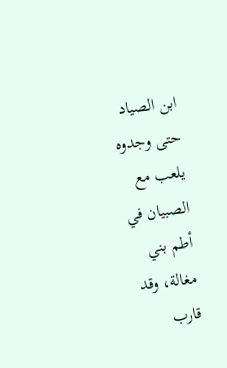ابن الصياد حتى وجدوه يلعب مع الصبيان في أطم بني مغالة، وقد قارب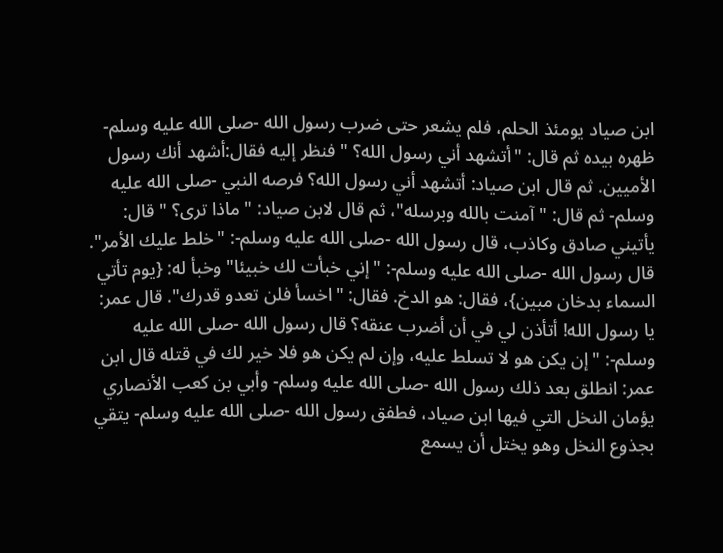ابن صياد يومئذ الحلم، فلم يشعر حتى ضرب رسول الله -صلى الله عليه وسلم- ظهره بيده ثم قال: "أتشهد أني رسول الله؟ " فنظر إليه فقال:أشهد أنك رسول الأميين. ثم قال ابن صياد: أتشهد أني رسول الله؟ فرصه النبي -صلى الله عليه وسلم- ثم قال: "آمنت بالله وبرسله"، ثم قال لابن صياد: "ماذا ترى؟ " قال: يأتيني صادق وكاذب، قال رسول الله -صلى الله عليه وسلم-: "خلط عليك الأمر". قال رسول الله -صلى الله عليه وسلم-: "إني خبأت لك خبيئا"وخبأ له: {يوم تأتي السماء بدخان مبين}، فقال: هو الدخ. فقال: "اخسأ فلن تعدو قدرك". قال عمر: يا رسول الله! أتأذن لي في أن أضرب عنقه؟ قال رسول الله -صلى الله عليه وسلم-: "إن يكن هو لا تسلط عليه، وإن لم يكن هو فلا خير لك في قتله قال ابن عمر: انطلق بعد ذلك رسول الله -صلى الله عليه وسلم- وأبي بن كعب الأنصاري يؤمان النخل التي فيها ابن صياد، فطفق رسول الله -صلى الله عليه وسلم- يتقي بجذوع النخل وهو يختل أن يسمع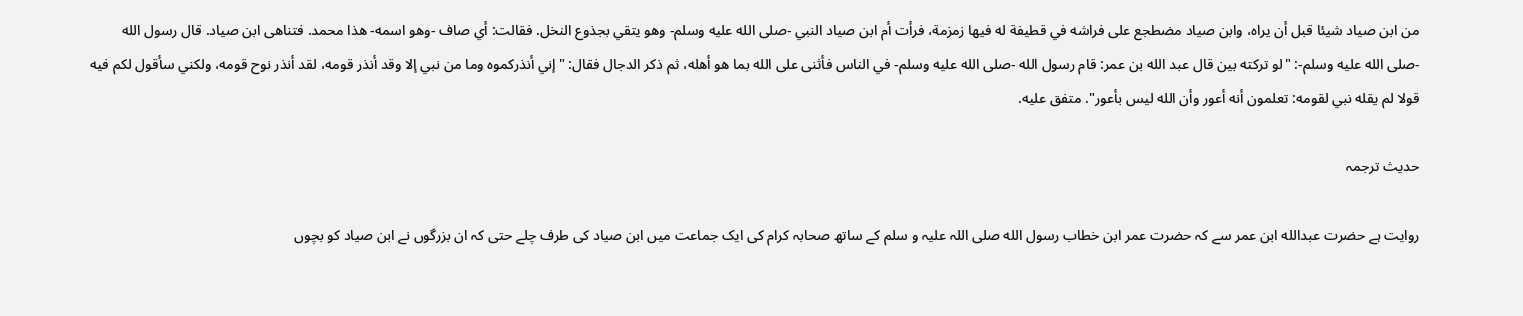من ابن صياد شيئا قبل أن يراه، وابن صياد مضطجع على فراشه في قطيفة له فيها زمزمة، فرأت أم ابن صياد النبي -صلى الله عليه وسلم- وهو يتقي بجذوع النخل. فقالت: أي صاف -وهو اسمه- هذا محمد. فتناهى ابن صياد. قال رسول الله -صلى الله عليه وسلم-: "لو تركته بين قال عبد الله بن عمر: قام رسول الله -صلى الله عليه وسلم- في الناس فأثنى على الله بما هو أهله، ثم ذكر الدجال فقال: "إني أنذركموه وما من نبي إلا وقد أنذر قومه، لقد أنذر نوح قومه، ولكني سأقول لكم فيه قولا لم يقله نبي لقومه: تعلمون أنه أعور وأن الله ليس بأعور". متفق عليه.

حدیث ترجمہ

روایت ہے حضرت عبدالله ابن عمر سے کہ حضرت عمر ابن خطاب رسول الله صلی اللہ علیہ و سلم کے ساتھ صحابہ کرام کی ایک جماعت میں ابن صیاد کی طرف چلے حتی کہ ان بزرگوں نے ابن صیاد کو بچوں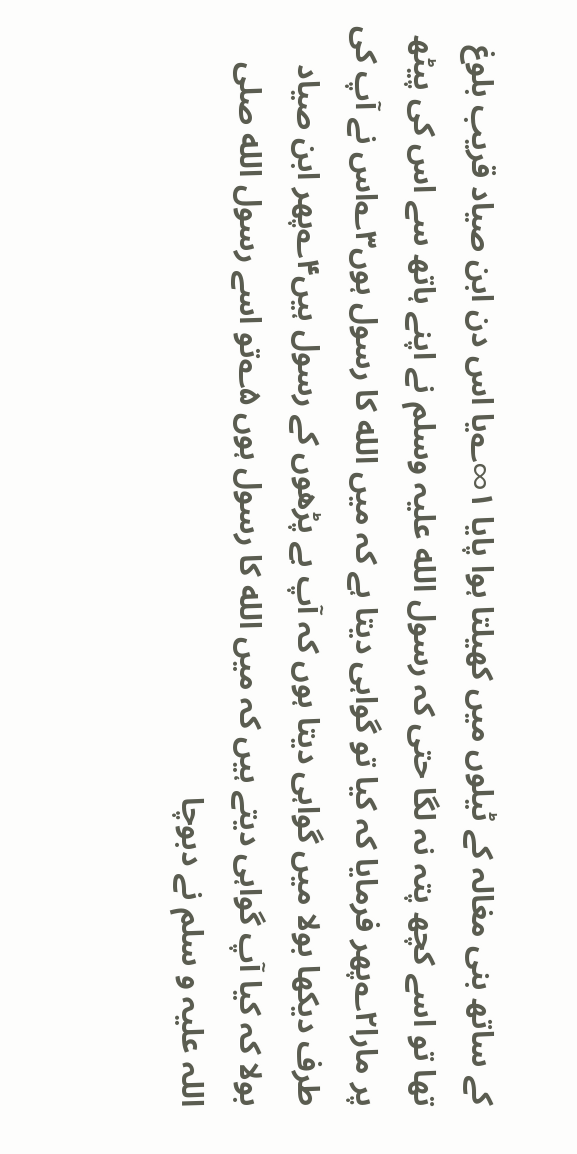کے ساتھ بنی مغالہ کے ٹیلوں میں کھیلتا ہوا پایا ۱∞؎یا اس دن ابن صیاد قریب بلوغ تھا تو اسے کچھ پتہ نہ لگا حتی کہ رسول الله علیہ وسلم نے اپنے ہاتھ سے اس کی پیٹھ پر مارا۲؎پھر فرمایا کہ کیا تو گواہی دیتا ہے کہ میں الله کا رسول ہوں۳؎اس نے آپ کی طرف دیکھا بولا میں گواہی دیتا ہوں کہ آپ بے پڑھوں کے رسول ہیں۴؎پھر ابن صیاد بولا کہ کیا آپ گواہی دیتے ہیں کہ میں الله کا رسول ہوں ۵؎تو اسے رسول الله صلی اللہ علیہ و سلم نے دبوچا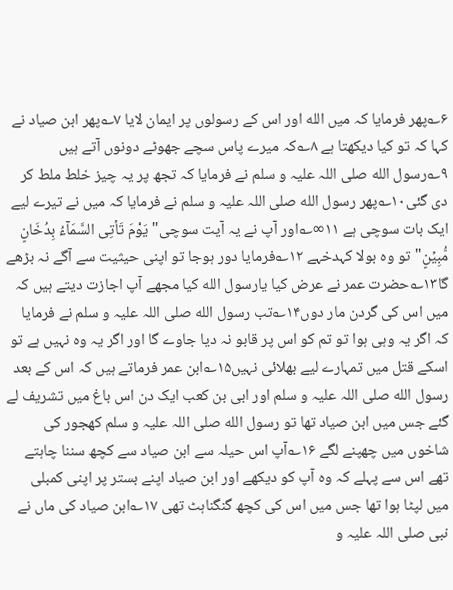۶؎پھر فرمایا کہ میں الله اور اس کے رسولوں پر ایمان لایا ۷؎پھر ابن صیاد نے کہا کہ تو کیا دیکھتا ہے ۸؎کہ میرے پاس سچے جھوٹے دونوں آتے ہیں ۹؎رسول الله صلی اللہ علیہ و سلم نے فرمایا کہ تجھ پر یہ چیز خلط ملط کر دی گئی۱۰؎پھر رسول الله صلی اللہ علیہ و سلم نے فرمایا کہ میں نے تیرے لیے ایک بات سوچی ہے ۱۱∞؎اور آپ نے یہ آیت سوچی"یَوْمَ تَاۡتِی السَّمَآءُ بِدُخَانٍ مُّبِیۡنٍ"تو وہ بولا کہدخہے ۱۲؎فرمایا دور ہوجا تو اپنی حیثیت سے آگے نہ بڑھے گا۱۳؎حضرت عمر نے عرض کیا یارسول الله کیا مجھے آپ اجازت دیتے ہیں کہ میں اس کی گردن مار دوں۱۴؎تب رسول الله صلی اللہ علیہ و سلم نے فرمایا کہ اگر یہ وہی ہوا تو تم کو اس پر قابو نہ دیا جاوے گا اور اگر یہ وہ نہیں ہے تو اسکے قتل میں تمہارے لیے بھلائی نہیں۱۵؎ابن عمر فرماتے ہیں کہ اس کے بعد رسول الله صلی اللہ علیہ و سلم اور ابی بن کعب ایک دن اس باغ میں تشریف لے گئے جس میں ابن صیاد تھا تو رسول الله صلی اللہ علیہ و سلم کھجور کی شاخوں میں چھپنے لگے ۱۶؎آپ اس حیلہ سے ابن صیاد سے کچھ سننا چاہتے تھے اس سے پہلے کہ وہ آپ کو دیکھے اور ابن صیاد اپنے بستر پر اپنی کمبلی میں لپٹا ہوا تھا جس میں اس کی کچھ گنگناہٹ تھی ۱۷؎ابن صیاد کی ماں نے نبی صلی اللہ علیہ و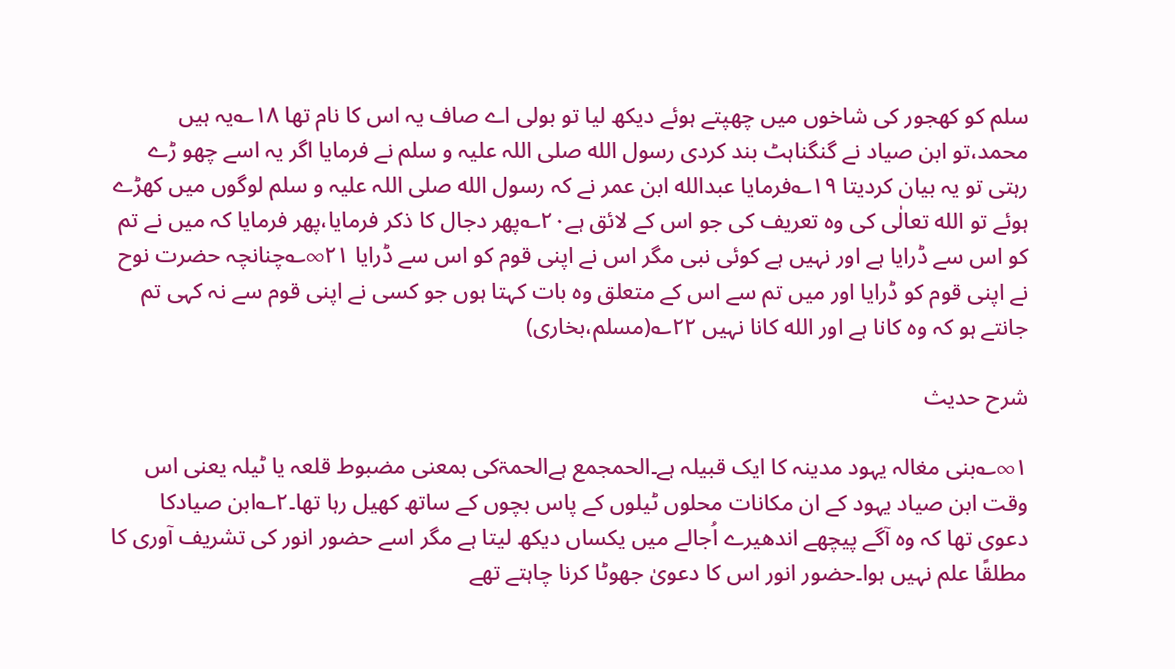سلم کو کھجور کی شاخوں میں چھپتے ہوئے دیکھ لیا تو بولی اے صاف یہ اس کا نام تھا ۱۸؎یہ ہیں محمد،تو ابن صیاد نے گنگناہٹ بند کردی رسول الله صلی اللہ علیہ و سلم نے فرمایا اگر یہ اسے چھو ڑے رہتی تو یہ بیان کردیتا ۱۹؎فرمایا عبدالله ابن عمر نے کہ رسول الله صلی اللہ علیہ و سلم لوگوں میں کھڑے ہوئے تو الله تعالٰی کی وہ تعریف کی جو اس کے لائق ہے۲۰؎پھر دجال کا ذکر فرمایا،پھر فرمایا کہ میں نے تم کو اس سے ڈرایا ہے اور نہیں ہے کوئی نبی مگر اس نے اپنی قوم کو اس سے ڈرایا ۲۱∞؎چنانچہ حضرت نوح نے اپنی قوم کو ڈرایا اور میں تم سے اس کے متعلق وہ بات کہتا ہوں جو کسی نے اپنی قوم سے نہ کہی تم جانتے ہو کہ وہ کانا ہے اور الله کانا نہیں ۲۲؎(مسلم،بخاری)

شرح حدیث

۱∞؎بنی مغالہ یہود مدینہ کا ایک قبیلہ ہے۔الحمجمع ہےالحمۃکی بمعنی مضبوط قلعہ یا ٹیلہ یعنی اس وقت ابن صیاد یہود کے ان مکانات محلوں ٹیلوں کے پاس بچوں کے ساتھ کھیل رہا تھا۔۲؎ابن صیادکا دعوی تھا کہ وہ آگے پیچھے اندھیرے اُجالے میں یکساں دیکھ لیتا ہے مگر اسے حضور انور کی تشریف آوری کا مطلقًا علم نہیں ہوا۔حضور انور اس کا دعویٰ جھوٹا کرنا چاہتے تھے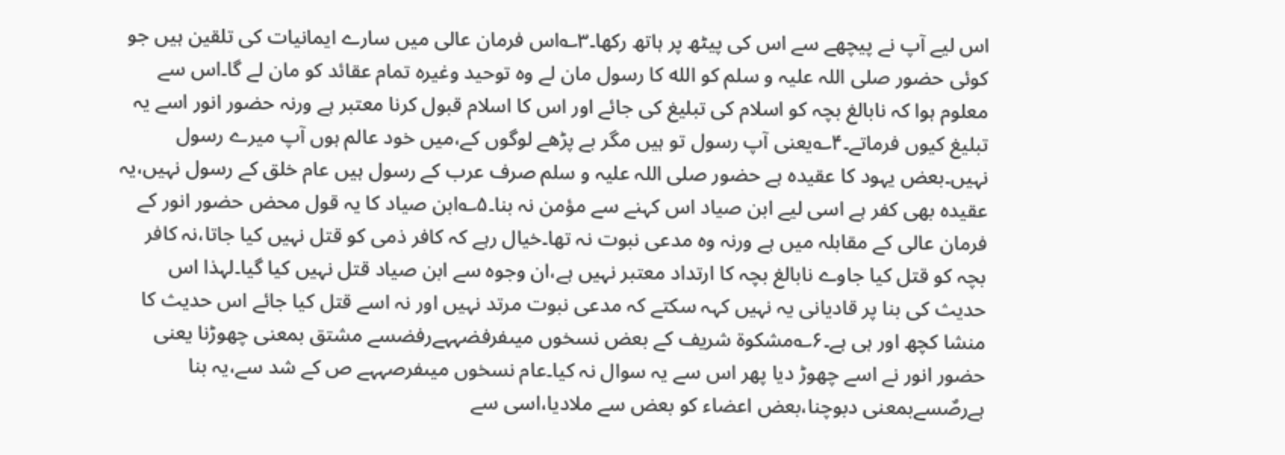اس لیے آپ نے پیچھے سے اس کی پیٹھ پر ہاتھ رکھا۔۳؎اس فرمان عالی میں سارے ایمانیات کی تلقین ہیں جو کوئی حضور صلی اللہ علیہ و سلم کو الله کا رسول مان لے وہ توحید وغیرہ تمام عقائد کو مان لے گا۔اس سے معلوم ہوا کہ نابالغ بچہ کو اسلام کی تبلیغ کی جائے اور اس کا اسلام قبول کرنا معتبر ہے ورنہ حضور انور اسے یہ تبلیغ کیوں فرماتے۔۴؎یعنی آپ رسول تو ہیں مگر بے پڑھے لوگوں کے،میں خود عالم ہوں آپ میرے رسول نہیں۔بعض یہود کا عقیدہ ہے حضور صلی اللہ علیہ و سلم صرف عرب کے رسول ہیں عام خلق کے رسول نہیں،یہ عقیدہ بھی کفر ہے اسی لیے ابن صیاد اس کہنے سے مؤمن نہ بنا۔۵؎ابن صیاد کا یہ قول محض حضور انور کے فرمان عالی کے مقابلہ میں ہے ورنہ وہ مدعی نبوت نہ تھا۔خیال رہے کہ کافر ذمی کو قتل نہیں کیا جاتا،نہ کافر بچہ کو قتل کیا جاوے نابالغ بچہ کا ارتداد معتبر نہیں ہے،ان وجوہ سے ابن صیاد قتل نہیں کیا گیا۔لہذا اس حدیث کی بنا پر قادیانی یہ نہیں کہہ سکتے کہ مدعی نبوت مرتد نہیں اور نہ اسے قتل کیا جائے اس حدیث کا منشا کچھ اور ہی ہے۔۶؎مشکوۃ شریف کے بعض نسخوں میںفرفضہہےرفضسے مشتق بمعنی چھوڑنا یعنی حضور انور نے اسے چھوڑ دیا پھر اس سے یہ سوال نہ کیا۔عام نسخوں میںفرصہہے ص کے شد سے،یہ بنا ہےرصٌسےبمعنی دبوچنا،بعض اعضاء کو بعض سے ملادیا،اسی سے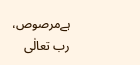ہےمرصوص، رب تعالٰی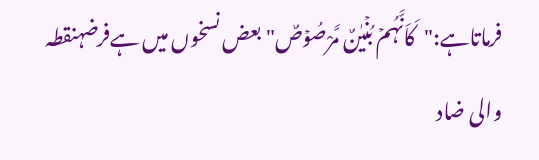فرماتاہے:"کَاَنَّہُمۡ بُنۡیٰنٌ مَّرْصُوۡصٌ"بعض نسخوں میں ہےفرضہنقطہ والی ضاد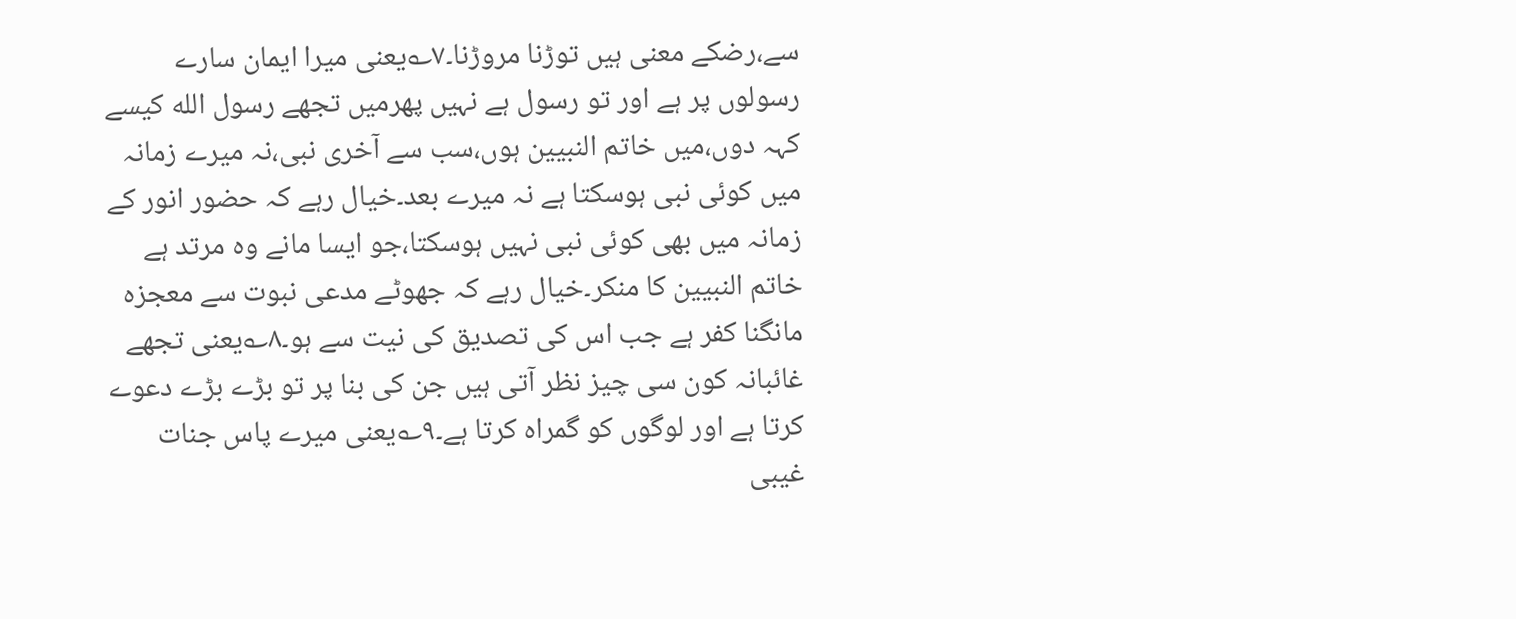سے،رضکے معنی ہیں توڑنا مروڑنا۔۷؎یعنی میرا ایمان سارے رسولوں پر ہے اور تو رسول ہے نہیں پھرمیں تجھے رسول الله کیسے کہہ دوں،میں خاتم النبیین ہوں،سب سے آخری نبی،نہ میرے زمانہ میں کوئی نبی ہوسکتا ہے نہ میرے بعد۔خیال رہے کہ حضور انور کے زمانہ میں بھی کوئی نبی نہیں ہوسکتا،جو ایسا مانے وہ مرتد ہے خاتم النبیین کا منکر۔خیال رہے کہ جھوٹے مدعی نبوت سے معجزہ مانگنا کفر ہے جب اس کی تصدیق کی نیت سے ہو۔۸؎یعنی تجھے غائبانہ کون سی چیز نظر آتی ہیں جن کی بنا پر تو بڑے بڑے دعوے کرتا ہے اور لوگوں کو گمراہ کرتا ہے۔۹؎یعنی میرے پاس جنات غیبی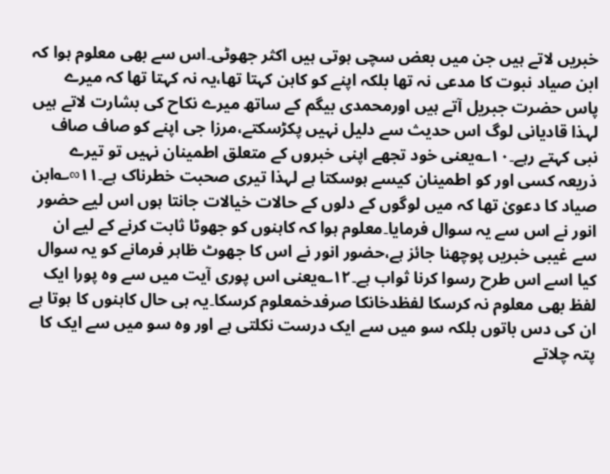خبریں لاتے ہیں جن میں بعض سچی ہوتی ہیں اکثر جھوٹی۔اس سے بھی معلوم ہوا کہ ابن صیاد نبوت کا مدعی نہ تھا بلکہ اپنے کو کاہن کہتا تھا،یہ نہ کہتا تھا کہ میرے پاس حضرت جبریل آتے ہیں اورمحمدی بیگم کے ساتھ میرے نکاح کی بشارت لاتے ہیں لہذا قادیانی لوگ اس حدیث سے دلیل نہیں پکڑسکتے،مرزا جی اپنے کو صاف صاف نبی کہتے رہے۔۱۰؎یعنی خود تجھے اپنی خبروں کے متعلق اطمینان نہیں تو تیرے ذریعہ کسی اور کو اطمینان کیسے ہوسکتا ہے لہذا تیری صحبت خطرناک ہے۔۱۱∞؎ابن صیاد کا دعویٰ تھا کہ میں لوگوں کے دلوں کے حالات خیالات جانتا ہوں اس لیے حضور انور نے اس سے یہ سوال فرمایا۔معلوم ہوا کہ کاہنوں کو جھوٹا ثابت کرنے کے لیے ان سے غیبی خبریں پوچھنا جائز ہے،حضور انور نے اس کا جھوٹ ظاہر فرمانے کو یہ سوال کیا اسے اس طرح رسوا کرنا ثواب ہے۔۱۲؎یعنی اس پوری آیت میں سے وہ پورا ایک لفظ بھی معلوم نہ کرسکا لفظدخانکا صرفدخمعلوم کرسکا۔یہ ہی حال کاہنوں کا ہوتا ہے ان کی دس باتوں بلکہ سو میں سے ایک درست نکلتی ہے اور وہ سو میں سے ایک کا پتہ چلاتے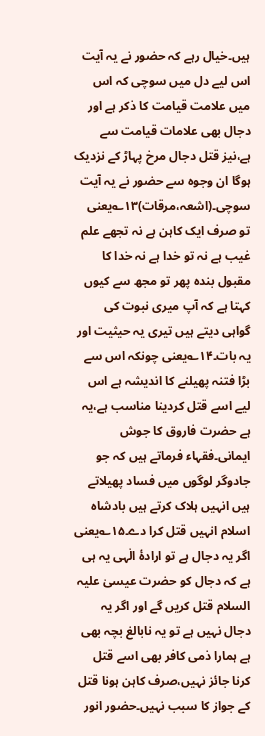ہیں۔خیال رہے کہ حضور نے یہ آیت اس لیے دل میں سوچی کہ اس میں علامت قیامت کا ذکر ہے اور دجال بھی علامات قیامت سے ہے،نیز قتل دجال مرخ پہاڑ کے نزدیک ہوگا ان وجوہ سے حضور نے یہ آیت سوچی۔(اشعہ،مرقات)۱۳؎یعنی تو صرف ایک کاہن ہے نہ تجھے علم غیب ہے نہ تو خدا ہے نہ خدا کا مقبول بندہ پھر تو مجھ سے کیوں کہتا ہے کہ آپ میری نبوت کی گواہی دیتے ہیں تیری یہ حیثیت اور یہ بات۔۱۴؎یعنی چونکہ اس سے بڑا فتنہ پھیلنے کا اندیشہ ہے اس لیے اسے قتل کردینا مناسب ہے،یہ ہے حضرت فاروق کا جوش ایمانی۔فقہاء فرماتے ہیں کہ جو جادوگر لوگوں میں فساد پھیلاتے ہیں انہیں ہلاک کرتے ہیں بادشاہ اسلام انہیں قتل کرا دے۔۱۵؎یعنی اگر یہ دجال ہے تو ارادۂ الٰہی یہ ہی ہے کہ دجال کو حضرت عیسیٰ علیہ السلام قتل کریں گے اور اگر یہ دجال نہیں ہے تو یہ نابالغ بچہ بھی ہے ہمارا ذمی کافر بھی اسے قتل کرنا جائز نہیں،صرف کاہن ہونا قتل کے جواز کا سبب نہیں۔حضور انور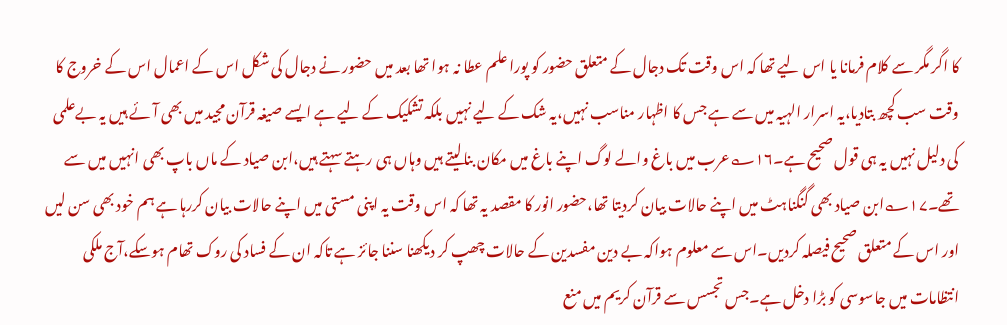کا اگر مگر سے کلام فرمانا یا اس لیے تھا کہ اس وقت تک دجال کے متعلق حضور کو پورا علم عطا نہ ہوا تھا بعد میں حضور نے دجال کی شکل اس کے اعمال اس کے خروج کا وقت سب کچھ بتادیا،یہ اسرار الہیہ میں سے ہے جس کا اظہار مناسب نہیں،یہ شک کے لیے نہیں بلکہ تشکیک کے لیے ہے ایسے صیغہ قرآن مجید میں بھی آئے ہیں یہ بےعلمی کی دلیل نہیں یہ ہی قول صحیح ہے۔۱۶؎عرب میں باغ والے لوگ اپنے باغ میں مکان بنالیتے ہیں وہاں ہی رہتے سہتے ہیں،ابن صیاد کے ماں باپ بھی انہیں میں سے تھے۔۱۷؎ابن صیاد بھی گنگناہٹ میں اپنے حالات بیان کردیتا تھا،حضور انور کا مقصد یہ تھا کہ اس وقت یہ اپنی مستی میں اپنے حالات بیان کررہا ہے ہم خود بھی سن لیں اور اس کے متعلق صحیح فیصلہ کردیں۔اس سے معلوم ہواکہ بے دین مفسدین کے حالات چھپ کر دیکھنا سننا جائز ہے تاکہ ان کے فساد کی روک تھام ہوسکے،آج ملکی انتظامات میں جاسوسی کو بڑا دخل ہے۔جس تجسس سے قرآن کریم میں منع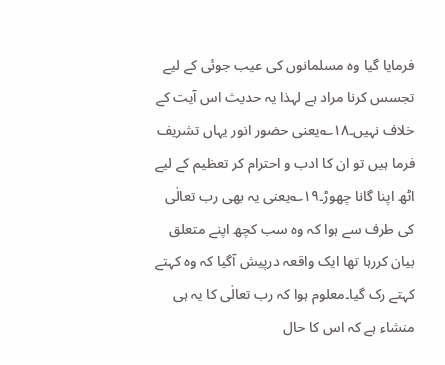فرمایا گیا وہ مسلمانوں کی عیب جوئی کے لیے تجسس کرنا مراد ہے لہذا یہ حدیث اس آیت کے خلاف نہیں۔۱۸؎یعنی حضور انور یہاں تشریف فرما ہیں تو ان کا ادب و احترام کر تعظیم کے لیے اٹھ اپنا گانا چھوڑ۔۱۹؎یعنی یہ بھی رب تعالٰی کی طرف سے ہوا کہ وہ سب کچھ اپنے متعلق بیان کررہا تھا ایک واقعہ درپیش آگیا کہ وہ کہتے کہتے رک گیا۔معلوم ہوا کہ رب تعالٰی کا یہ ہی منشاء ہے کہ اس کا حال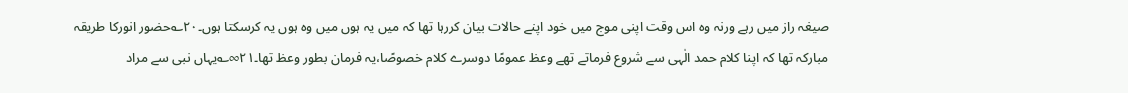صیغہ راز میں رہے ورنہ وہ اس وقت اپنی موج میں خود اپنے حالات بیان کررہا تھا کہ میں یہ ہوں میں وہ ہوں یہ کرسکتا ہوں۔۲۰؎حضور انورکا طریقہ مبارکہ تھا کہ اپنا کلام حمد الٰہی سے شروع فرماتے تھے وعظ عمومًا دوسرے کلام خصوصًا،یہ فرمان بطور وعظ تھا۔۲۱∞؎یہاں نبی سے مراد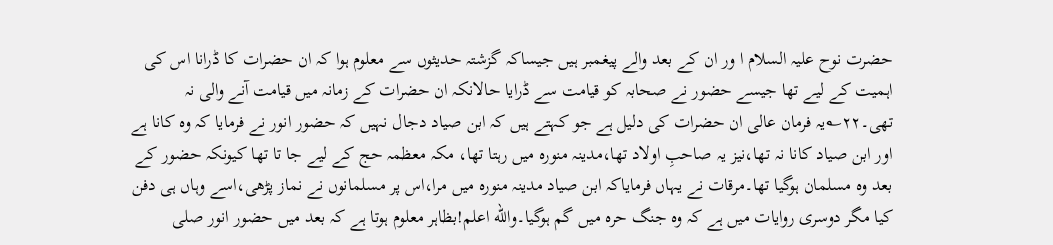حضرت نوح علیہ السلام ا ور ان کے بعد والے پیغمبر ہیں جیساکہ گزشتہ حدیثوں سے معلوم ہوا کہ ان حضرات کا ڈرانا اس کی اہمیت کے لیے تھا جیسے حضور نے صحابہ کو قیامت سے ڈرایا حالانکہ ان حضرات کے زمانہ میں قیامت آنے والی نہ تھی۔۲۲؎یہ فرمان عالی ان حضرات کی دلیل ہے جو کہتے ہیں کہ ابن صیاد دجال نہیں کہ حضور انور نے فرمایا کہ وہ کانا ہے اور ابن صیاد کانا نہ تھا،نیز یہ صاحبِ اولاد تھا،مدینہ منورہ میں رہتا تھا، مکہ معظمہ حج کے لیے جا تا تھا کیونکہ حضور کے بعد وہ مسلمان ہوگیا تھا۔مرقات نے یہاں فرمایاکہ ابن صیاد مدینہ منورہ میں مرا،اس پر مسلمانوں نے نماز پڑھی،اسے وہاں ہی دفن کیا مگر دوسری روایات میں ہے کہ وہ جنگ حرہ میں گم ہوگیا۔والله اعلم!بظاہر معلوم ہوتا ہے کہ بعد میں حضور انور صلی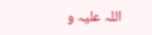اللہ علیہ و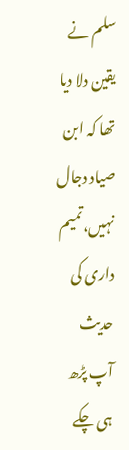سلم نے یقین دلا دیا تھا کہ ابن صیاد دجال نہیں،تمیم داری کی حدیث آپ پڑھ ہی چکے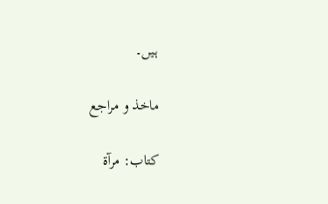ہیں۔

ماخذ و مراجع

کتاب: مرآۃ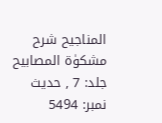المناجیح شرح مشکوٰۃ المصابیح جلد: 7 , حدیث نمبر: 5494